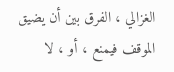الغزالي ، الفرق بين أن يضيق الموقف فيمنع ، أو ، لا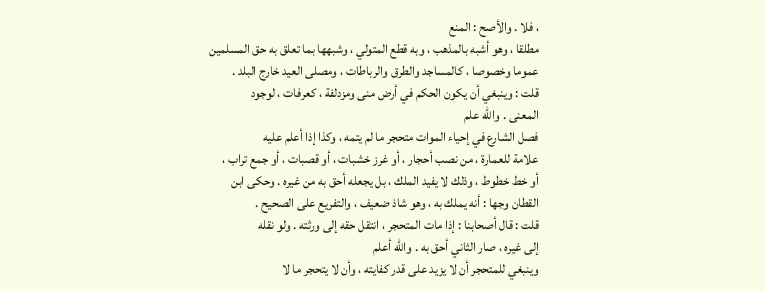، فلا . والأصح : المنع
مطلقا ، وهو أشبه بالمذهب ، وبه قطع المتولي ، وشبهها بما تعلق به حق المسلمين
عموما وخصوصا ، كالمساجد والطرق والرباطات ، ومصلى العيد خارج البلد .
قلت : وينبغي أن يكون الحكم في أرض منى ومزدلفة ، كعرفات ، لوجود
المعنى . والله علم
فصل الشارع في إحياء الموات متحجر ما لم يتمه ، وكذا إذا أعلم عليه
علامة للعمارة ، من نصب أحجار ، أو غرز خشبات ، أو قصبات ، أو جمع تراب ،
أو خط خطوط ، وذلك لا يفيد الملك ، بل يجعله أحق به من غيره . وحكى ابن
القطان وجها : أنه يملك به ، وهو شاذ ضعيف ، والتفريع على الصحيح .
قلت : قال أصحابنا : إذا مات المتحجر ، انتقل حقه إلى ورثته . ولو نقله
إلى غيره ، صار الثاني أحق به . والله أعلم
وينبغي للمتحجر أن لا يزيد على قدر كفايته ، وأن لا يتحجر ما لا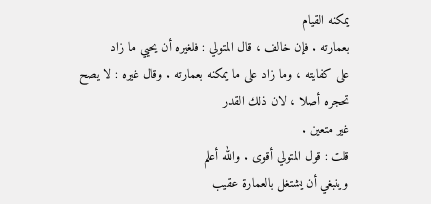يمكنه القيام
بعمارته . فإن خالف ، قال المتولي : فلغيره أن يحيي ما زاد
على كفايته ، وما زاد على ما يمكنه بعمارته . وقال غيره : لا يصح تحجره أصلا ، لان ذلك القدر
غير متعين .
قلت : قول المتولي أقوى . والله أعلم
وينبغي أن يشتغل بالعمارة عقيب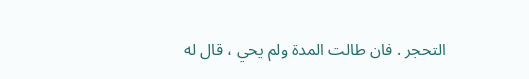التحجر . فان طالت المدة ولم يحي ، قال له